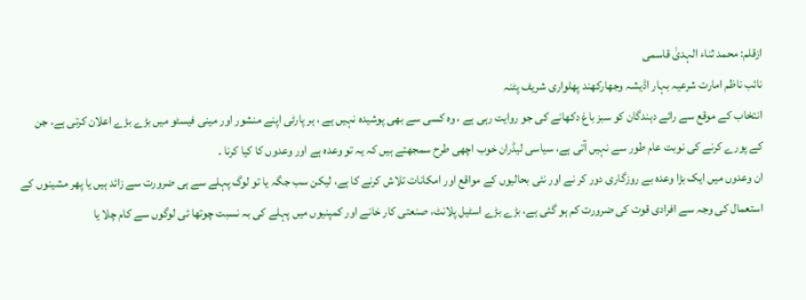ازقلم: محمد ثناء الہدیٰ قاسمی
نائب ناظم امارت شرعیہ بہار اڈیشہ وجھارکھند پھلواری شریف پٹنہ
انتخاب کے موقع سے رائے دہندگان کو سبز باغ دکھانے کی جو روایت رہی ہے ، وہ کسی سے بھی پوشیدہ نہیں ہے ، ہر پارٹی اپنے منشور اور مینی فیسٹو میں بڑے بڑے اعلان کرتی ہے، جن کے پورے کرنے کی نوبت عام طور سے نہیں آتی ہے، سیاسی لیڈران خوب اچھی طرح سمجھتے ہیں کہ یہ تو وعدہ ہے اور وعدوں کا کیا کرنا ۔
ان وعدوں میں ایک بڑا وعدہ بے روزگاری دور کر نے اور نئی بحالیوں کے مواقع اور امکانات تلاش کرنے کا ہے، لیکن سب جگہ یا تو لوگ پہلے سے ہی ضرورت سے زائد ہیں یا پھر مشینوں کے استعمال کی وجہ سے افرادی قوت کی ضرورت کم ہو گئی ہے، بڑے بڑے اسٹیل پلانٹ، صنعتی کار خانے اور کمپنیوں میں پہلے کی بہ نسبت چوتھا ئی لوگوں سے کام چلا یا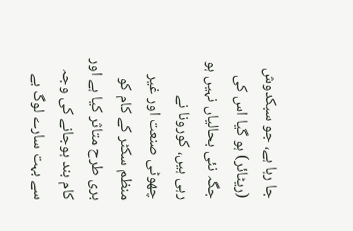جا رہا ہے، جو سبکدوش (ریٹائر) ہو گیا اس کی جگہ نئی بحالیاں نہیں ہو رہی ہیں، کورونا نے چھوٹی صنعت اور غیر منظم سکٹر کے کام کو بری طرح متاثر کیا ہے اور کام بند ہوجانے کی وجہ سے بہت سارے لوگ بے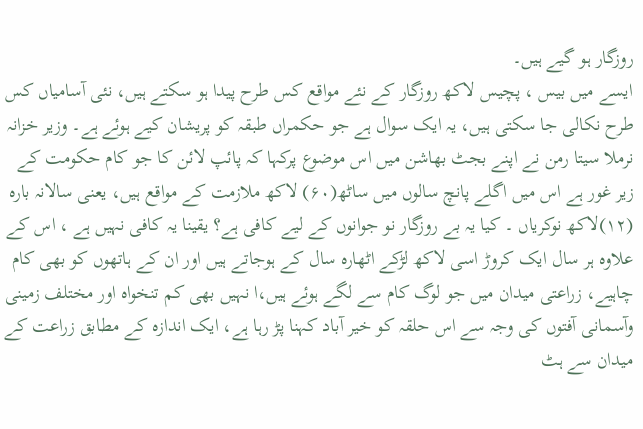روزگار ہو گیے ہیں۔
ایسے میں بیس ، پچیس لاکھ روزگار کے نئے مواقع کس طرح پیدا ہو سکتے ہیں، نئی آسامیاں کس طرح نکالی جا سکتی ہیں، یہ ایک سوال ہے جو حکمراں طبقہ کو پریشان کیے ہوئے ہے۔ وزیر خزانہ نرملا سیتا رمن نے اپنے بجٹ بھاشن میں اس موضوع پرکہا کہ پائپ لائن کا جو کام حکومت کے زیر غور ہے اس میں اگلے پانچ سالوں میں ساٹھ(۶۰) لاکھ ملازمت کے مواقع ہیں، یعنی سالانہ بارہ (۱۲)لاکھ نوکریاں ۔ کیا یہ بے روزگار نو جوانوں کے لیے کافی ہے؟ یقینا یہ کافی نہیں ہے ، اس کے علاوہ ہر سال ایک کروڑ اسی لاکھ لڑکے اٹھارہ سال کے ہوجاتے ہیں اور ان کے ہاتھوں کو بھی کام چاہیے، زراعتی میدان میں جو لوگ کام سے لگے ہوئے ہیں،ا نہیں بھی کم تنخواہ اور مختلف زمینی وآسمانی آفتوں کی وجہ سے اس حلقہ کو خیر آباد کہنا پڑ رہا ہے، ایک اندازہ کے مطابق زراعت کے میدان سے ہٹ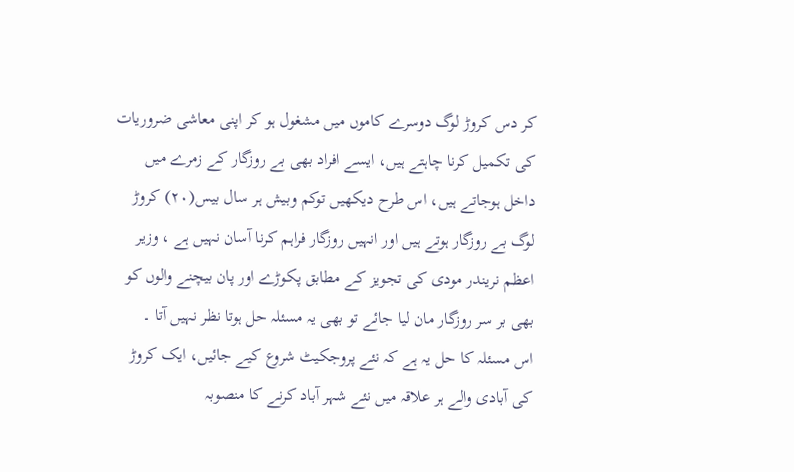کر دس کروڑ لوگ دوسرے کاموں میں مشغول ہو کر اپنی معاشی ضروریات کی تکمیل کرنا چاہتے ہیں، ایسے افراد بھی بے روزگار کے زمرے میں داخل ہوجاتے ہیں، اس طرح دیکھیں توکم وبیش ہر سال بیس(۲۰) کروڑ لوگ بے روزگار ہوتے ہیں اور انہیں روزگار فراہم کرنا آسان نہیں ہے ، وزیر اعظم نریندر مودی کی تجویز کے مطابق پکوڑے اور پان بیچنے والوں کو بھی بر سر روزگار مان لیا جائے تو بھی یہ مسئلہ حل ہوتا نظر نہیں آتا ۔
اس مسئلہ کا حل یہ ہے کہ نئے پروجکیٹ شروع کیے جائیں، ایک کروڑ کی آبادی والے ہر علاقہ میں نئے شہر آباد کرنے کا منصوبہ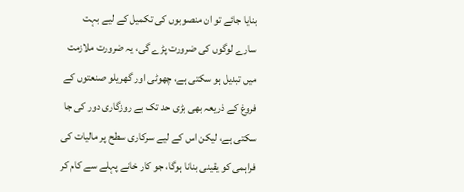بنایا جائے تو ان منصوبوں کی تکمیل کے لیے بہت سارے لوگوں کی ضرورت پڑے گی، یہ ضرورت ملازمت میں تبدیل ہو سکتی ہے، چھوٹی اور گھریلو صنعتوں کے فروغ کے ذریعہ بھی بڑی حد تک بے روزگاری دور کی جا سکتی ہے، لیکن اس کے لیے سرکاری سطح پر مالیات کی فراہمی کو یقینی بنانا ہوگا، جو کار خانے پہلے سے کام کر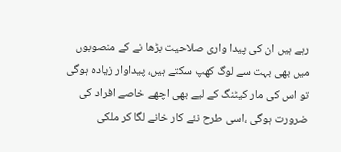رہے ہیں ان کی پیدا واری صلاحیت بڑھا نے کے منصوبوں میں بھی بہت سے لوگ کھپ سکتے ہیں، پیداوار زیادہ ہوگی تو اس کی مار کیٹنگ کے لیے بھی اچھے خاصے افراد کی ضرورت ہوگی ،اسی طرح نئے کار خانے لگا کر ملکی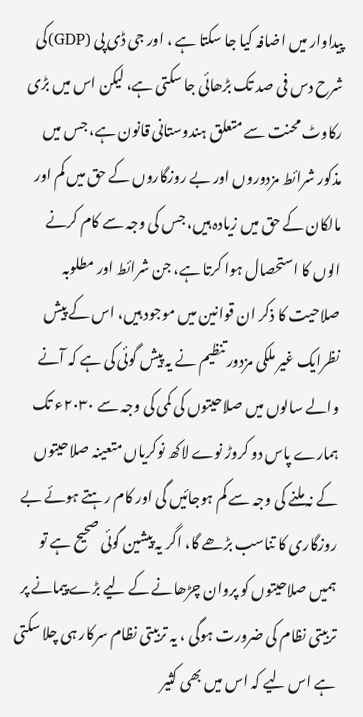پیداوار میں اضافہ کیا جا سکتا ہے ، اور جی ڈی پی (GDP)کی شرح دس فی صد تک بڑھائی جا سکتی ہے، لیکن اس میں بڑی رکاوٹ محنت سے متعلق ہندوستانی قانون ہے، جس میں مذکور شرائط مزدوروں اور بے روزگاروں کے حق میں کم اور مالکان کے حق میں زیادہ ہیں، جس کی وجہ سے کام کرنے الوں کا استحصال ہوا کرتا ہے، جن شرائط اور مطلوبہ صلاحیت کا ذکر ان قوانین میں موجود ہیں، اس کے پیش نظرایک غیر ملکی مزدور تنظیم نے یہ پیش گوئی کی ہے کہ آنے والے سالوں میں صلاحیتوں کی کمی کی وجہ سے ۲۰۳۰ء تک ہمارے پاس دو کروڑ نوے لاکھ نوکریاں متعینہ صلاحیتوں کے نہ ملنے کی وجہ سے کم ہوجائیں گی اور کام رہتے ہوئے بے روزگاری کا تناسب بڑھے گا، اگر یہ پیشین گوئی صحیح ہے تو ہمیں صلاحیتوں کو پروان چڑھانے کے لیے بڑے پیمانے پر تربیتی نظام کی ضرورت ہوگی ، یہ تربیتی نظام سرکار ہی چلا سکتی ہے اس لیے کہ اس میں بھی کثیر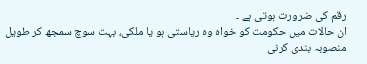رقم کی ضرورت ہوتی ہے ۔
ان حالات میں حکومت کو خواہ وہ ریاستی ہو یا ملکی، بہت سوچ سمجھ کر طویل منصوبہ بندی کرنی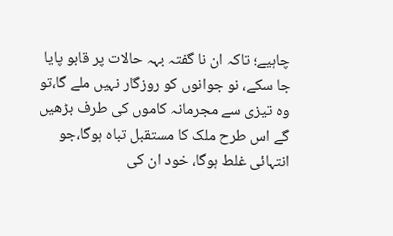چاہیے؛ تاکہ ان نا گفتہ بہہ حالات پر قابو پایا جا سکے، نو جوانوں کو روزگار نہیں ملے گا،تو وہ تیزی سے مجرمانہ کاموں کی طرف بڑھیں گے اس طرح ملک کا مستقبل تباہ ہوگا،جو انتہائی غلط ہوگا، خود ان کی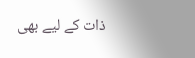ذات کے لیے بھی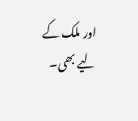اور ملک کے لیے بھی۔